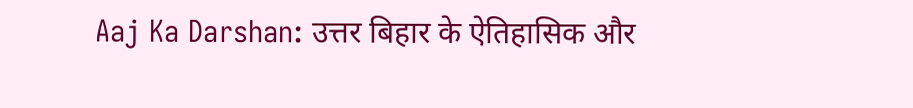Aaj Ka Darshan: उत्तर बिहार के ऐतिहासिक और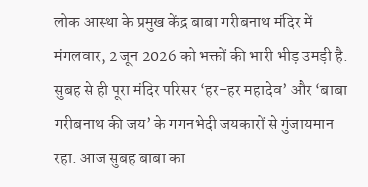लोक आस्था के प्रमुख केंद्र बाबा गरीबनाथ मंदिर में मंगलवार, 2 जून 2026 को भक्तों की भारी भीड़ उमड़ी है. सुबह से ही पूरा मंदिर परिसर ‘हर-हर महादेव’ और ‘बाबा गरीबनाथ की जय’ के गगनभेदी जयकारों से गुंजायमान रहा. आज सुबह बाबा का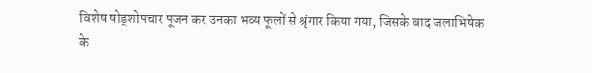विशेष षोड्शोपचार पूजन कर उनका भव्य फूलों से श्रृंगार किया गया, जिसके बाद जलाभिषेक के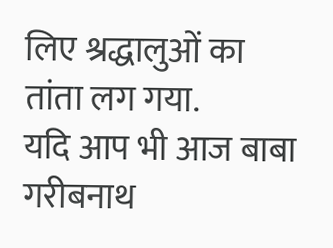लिए श्रद्धालुओं का तांता लग गया.
यदि आप भी आज बाबा गरीबनाथ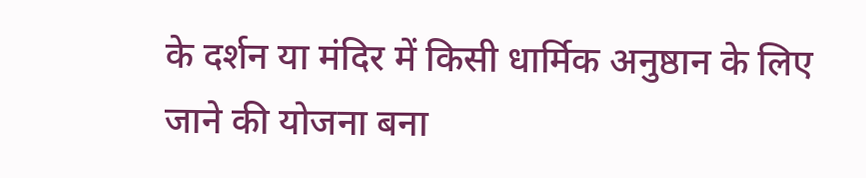के दर्शन या मंदिर में किसी धार्मिक अनुष्ठान के लिए जाने की योजना बना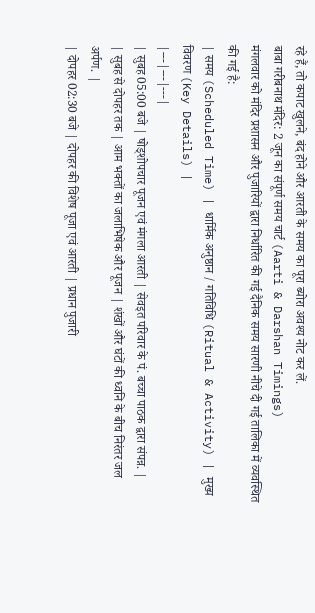रहे हैं, तो कपाट खुलने, बंद होने और आरती के समय का पूरा ब्योरा अवश्य नोट कर लें.
बाबा गरीबनाथ मंदिर: 2 जून का संपूर्ण समय चार्ट (Aarti & Darshan Timings)
मंगलवार को मंदिर प्रशासन और पुजारियों द्वारा निर्धारित की गई दैनिक समय सारणी नीचे दी गई तालिका में व्यवस्थित की गई है:
| समय (Scheduled Time) | धार्मिक अनुष्ठान / गतिविधि (Ritual & Activity) | मुख्य विवरण (Key Details) |
|---|---|---|
| सुबह 05:00 बजे | षोड्शोपचार पूजन एवं मंगला आरती | सेवइत परिवार के पं. बच्चा पाठक द्वारा संपन्न. |
| सुबह से दोपहर तक | आम भक्तों का जलाभिषेक और पूजन | शंखों और घंटों की ध्वनि के बीच निरंतर जल अर्पण. |
| दोपहर 02:30 बजे | दोपहर की विशेष पूजा एवं आरती | प्रधान पुजारी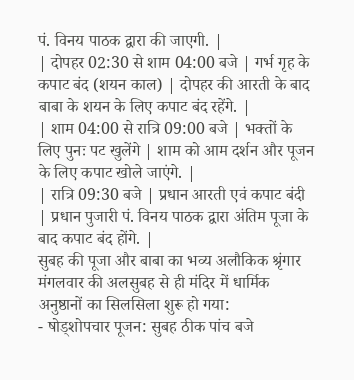पं. विनय पाठक द्वारा की जाएगी. |
| दोपहर 02:30 से शाम 04:00 बजे | गर्भ गृह के कपाट बंद (शयन काल) | दोपहर की आरती के बाद बाबा के शयन के लिए कपाट बंद रहेंगे. |
| शाम 04:00 से रात्रि 09:00 बजे | भक्तों के लिए पुनः पट खुलेंगे | शाम को आम दर्शन और पूजन के लिए कपाट खोले जाएंगे. |
| रात्रि 09:30 बजे | प्रधान आरती एवं कपाट बंदी | प्रधान पुजारी पं. विनय पाठक द्वारा अंतिम पूजा के बाद कपाट बंद होंगे. |
सुबह की पूजा और बाबा का भव्य अलौकिक श्रृंगार
मंगलवार की अलसुबह से ही मंदिर में धार्मिक अनुष्ठानों का सिलसिला शुरू हो गया:
- षोड्शोपचार पूजन: सुबह ठीक पांच बजे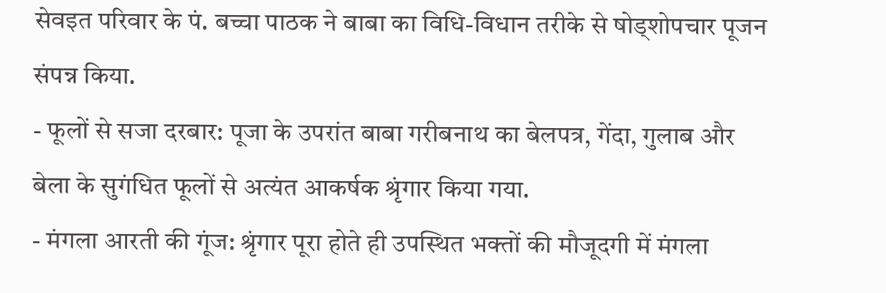सेवइत परिवार के पं. बच्चा पाठक ने बाबा का विधि-विधान तरीके से षोड्शोपचार पूजन संपन्न किया.
- फूलों से सजा दरबार: पूजा के उपरांत बाबा गरीबनाथ का बेलपत्र, गेंदा, गुलाब और बेला के सुगंधित फूलों से अत्यंत आकर्षक श्रृंगार किया गया.
- मंगला आरती की गूंज: श्रृंगार पूरा होते ही उपस्थित भक्तों की मौजूदगी में मंगला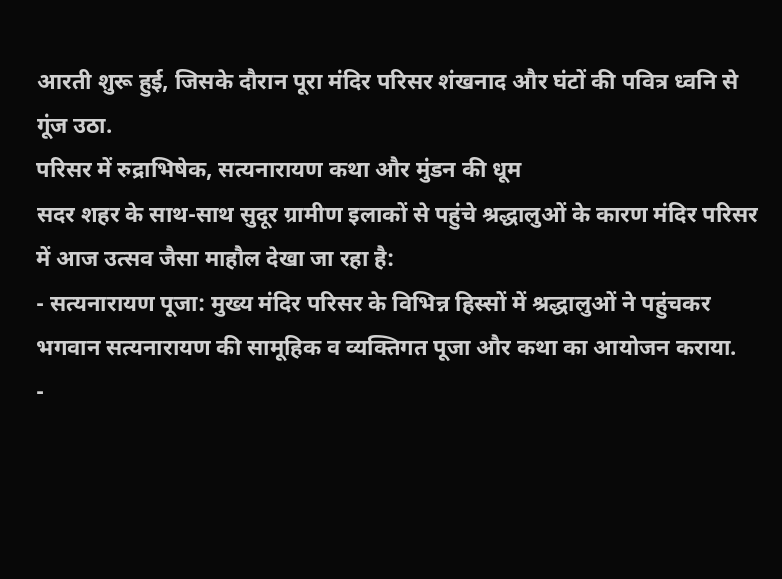आरती शुरू हुई, जिसके दौरान पूरा मंदिर परिसर शंखनाद और घंटों की पवित्र ध्वनि से गूंज उठा.
परिसर में रुद्राभिषेक, सत्यनारायण कथा और मुंडन की धूम
सदर शहर के साथ-साथ सुदूर ग्रामीण इलाकों से पहुंचे श्रद्धालुओं के कारण मंदिर परिसर में आज उत्सव जैसा माहौल देखा जा रहा है:
- सत्यनारायण पूजा: मुख्य मंदिर परिसर के विभिन्न हिस्सों में श्रद्धालुओं ने पहुंचकर भगवान सत्यनारायण की सामूहिक व व्यक्तिगत पूजा और कथा का आयोजन कराया.
-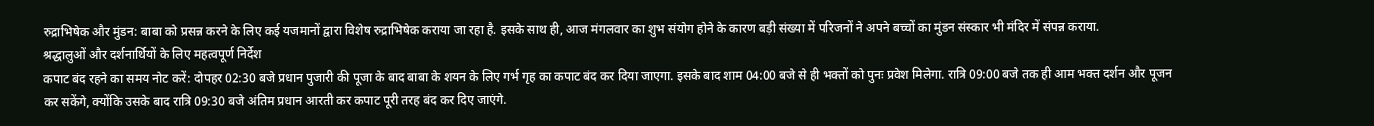रुद्राभिषेक और मुंडन: बाबा को प्रसन्न करने के लिए कई यजमानों द्वारा विशेष रुद्राभिषेक कराया जा रहा है. इसके साथ ही, आज मंगलवार का शुभ संयोग होने के कारण बड़ी संख्या में परिजनों ने अपने बच्चों का मुंडन संस्कार भी मंदिर में संपन्न कराया.
श्रद्धालुओं और दर्शनार्थियों के लिए महत्वपूर्ण निर्देश
कपाट बंद रहने का समय नोट करें: दोपहर 02:30 बजे प्रधान पुजारी की पूजा के बाद बाबा के शयन के लिए गर्भ गृह का कपाट बंद कर दिया जाएगा. इसके बाद शाम 04:00 बजे से ही भक्तों को पुनः प्रवेश मिलेगा. रात्रि 09:00 बजे तक ही आम भक्त दर्शन और पूजन कर सकेंगे, क्योंकि उसके बाद रात्रि 09:30 बजे अंतिम प्रधान आरती कर कपाट पूरी तरह बंद कर दिए जाएंगे.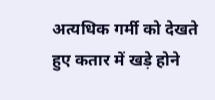अत्यधिक गर्मी को देखते हुए कतार में खड़े होने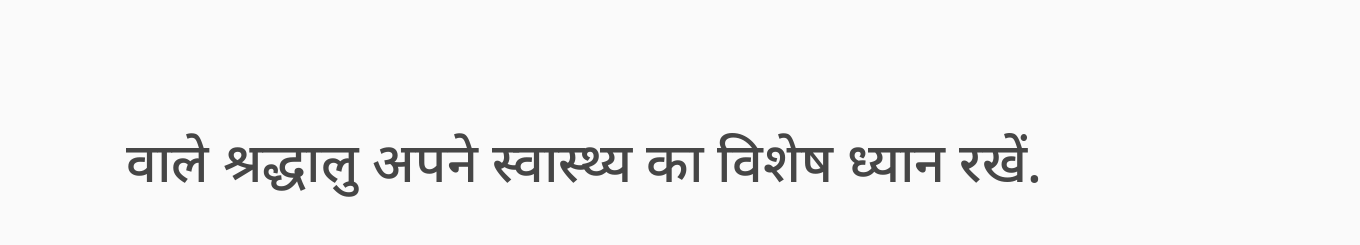वाले श्रद्धालु अपने स्वास्थ्य का विशेष ध्यान रखें.